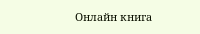Онлайн книга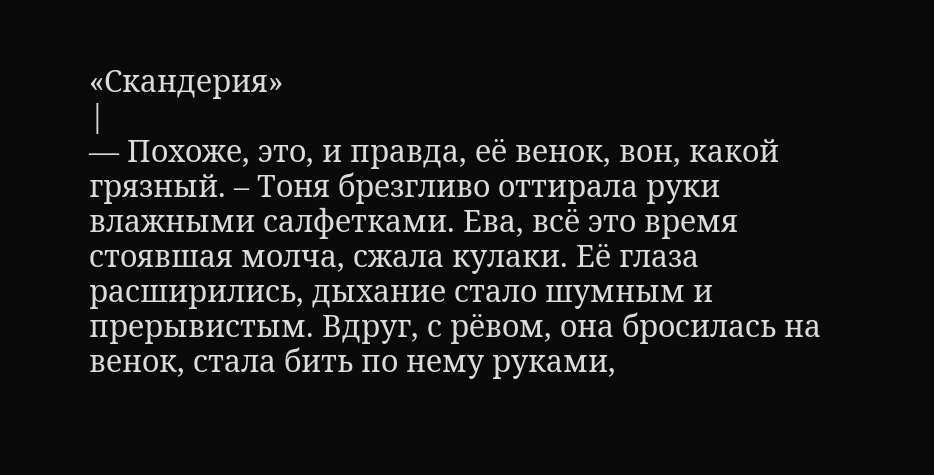«Скандерия»
|
— Похоже, это, и правда, её венок, вон, какой грязный. – Тоня брезгливо оттирала руки влажными салфетками. Ева, всё это время стоявшая молча, сжала кулаки. Её глаза расширились, дыхание стало шумным и прерывистым. Вдруг, с рёвом, она бросилась на венок, стала бить по нему руками,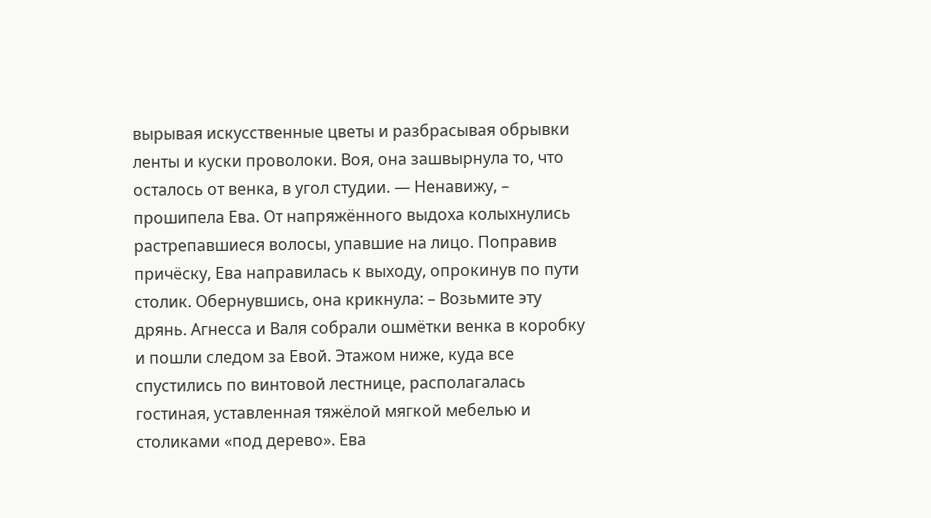вырывая искусственные цветы и разбрасывая обрывки ленты и куски проволоки. Воя, она зашвырнула то, что осталось от венка, в угол студии. — Ненавижу, – прошипела Ева. От напряжённого выдоха колыхнулись растрепавшиеся волосы, упавшие на лицо. Поправив причёску, Ева направилась к выходу, опрокинув по пути столик. Обернувшись, она крикнула: – Возьмите эту дрянь. Агнесса и Валя собрали ошмётки венка в коробку и пошли следом за Евой. Этажом ниже, куда все спустились по винтовой лестнице, располагалась гостиная, уставленная тяжёлой мягкой мебелью и столиками «под дерево». Ева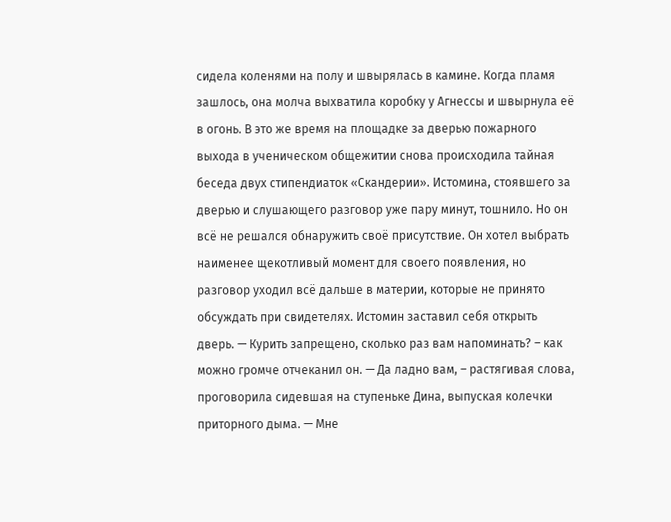сидела коленями на полу и швырялась в камине. Когда пламя зашлось, она молча выхватила коробку у Агнессы и швырнула её в огонь. В это же время на площадке за дверью пожарного выхода в ученическом общежитии снова происходила тайная беседа двух стипендиаток «Скандерии». Истомина, стоявшего за дверью и слушающего разговор уже пару минут, тошнило. Но он всё не решался обнаружить своё присутствие. Он хотел выбрать наименее щекотливый момент для своего появления, но разговор уходил всё дальше в материи, которые не принято обсуждать при свидетелях. Истомин заставил себя открыть дверь. — Курить запрещено, сколько раз вам напоминать? – как можно громче отчеканил он. — Да ладно вам, – растягивая слова, проговорила сидевшая на ступеньке Дина, выпуская колечки приторного дыма. — Мне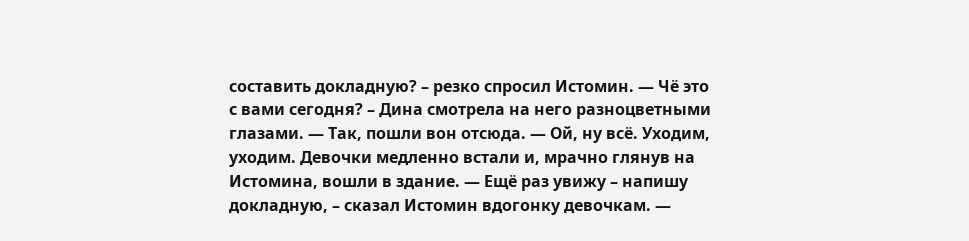составить докладную? – резко спросил Истомин. — Чё это с вами сегодня? – Дина смотрела на него разноцветными глазами. — Так, пошли вон отсюда. — Ой, ну всё. Уходим, уходим. Девочки медленно встали и, мрачно глянув на Истомина, вошли в здание. — Ещё раз увижу – напишу докладную, – сказал Истомин вдогонку девочкам. —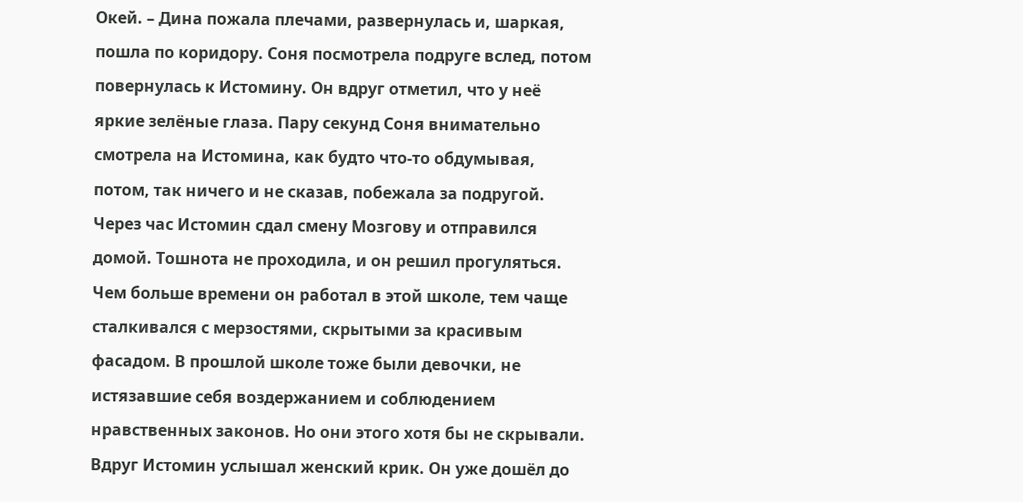Окей. – Дина пожала плечами, развернулась и, шаркая, пошла по коридору. Соня посмотрела подруге вслед, потом повернулась к Истомину. Он вдруг отметил, что у неё яркие зелёные глаза. Пару секунд Соня внимательно смотрела на Истомина, как будто что-то обдумывая, потом, так ничего и не сказав, побежала за подругой. Через час Истомин сдал смену Мозгову и отправился домой. Тошнота не проходила, и он решил прогуляться. Чем больше времени он работал в этой школе, тем чаще сталкивался с мерзостями, скрытыми за красивым фасадом. В прошлой школе тоже были девочки, не истязавшие себя воздержанием и соблюдением нравственных законов. Но они этого хотя бы не скрывали. Вдруг Истомин услышал женский крик. Он уже дошёл до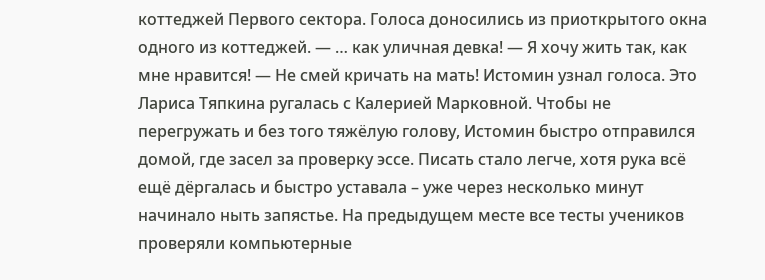коттеджей Первого сектора. Голоса доносились из приоткрытого окна одного из коттеджей. — … как уличная девка! — Я хочу жить так, как мне нравится! — Не смей кричать на мать! Истомин узнал голоса. Это Лариса Тяпкина ругалась с Калерией Марковной. Чтобы не перегружать и без того тяжёлую голову, Истомин быстро отправился домой, где засел за проверку эссе. Писать стало легче, хотя рука всё ещё дёргалась и быстро уставала – уже через несколько минут начинало ныть запястье. На предыдущем месте все тесты учеников проверяли компьютерные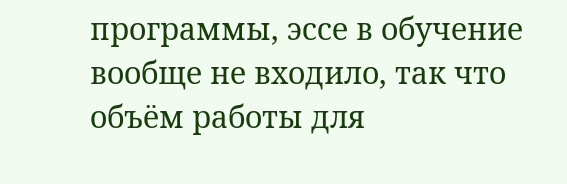программы, эссе в обучение вообще не входило, так что объём работы для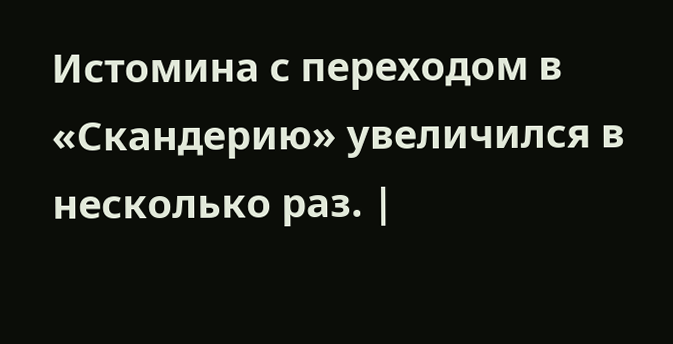Истомина с переходом в «Скандерию» увеличился в несколько раз. |